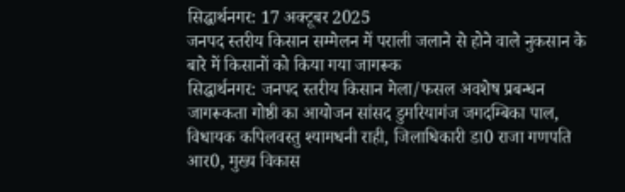सिद्धार्थनगर: 17 अक्टूबर 2025
जनपद स्तरीय किसान सम्मेलन में पराली जलाने से होने वाले नुकसान के बारे में किसानों को किया गया जागरूक
सिद्धार्थनगर: जनपद स्तरीय किसान मेला/फसल अवशेष प्रबन्धन जागरूकता गोष्ठी का आयोजन सांसद डुमरियागंज जगदम्बिका पाल, विधायक कपिलवस्तु श्यामधनी राही, जिलाधिकारी डा0 राजा गणपति आर0, मुख्य विकास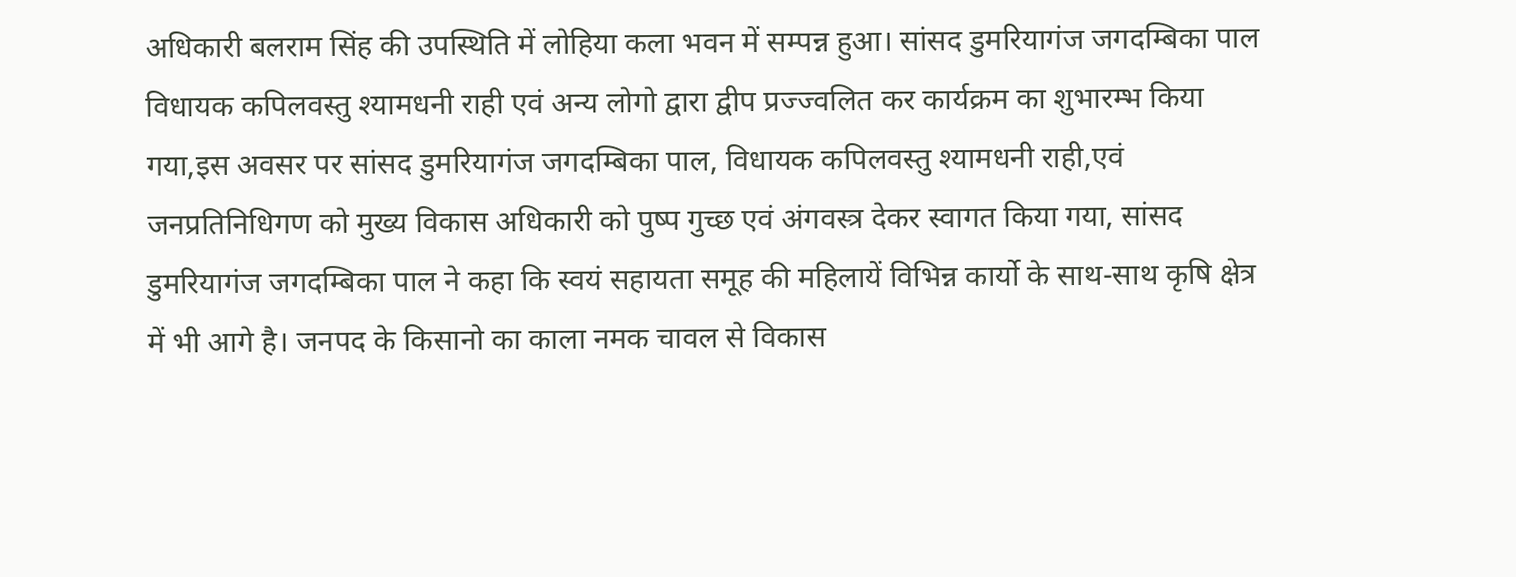अधिकारी बलराम सिंह की उपस्थिति में लोहिया कला भवन में सम्पन्न हुआ। सांसद डुमरियागंज जगदम्बिका पाल विधायक कपिलवस्तु श्यामधनी राही एवं अन्य लोगो द्वारा द्वीप प्रज्ज्वलित कर कार्यक्रम का शुभारम्भ किया गया,इस अवसर पर सांसद डुमरियागंज जगदम्बिका पाल, विधायक कपिलवस्तु श्यामधनी राही,एवं जनप्रतिनिधिगण को मुख्य विकास अधिकारी को पुष्प गुच्छ एवं अंगवस्त्र देकर स्वागत किया गया, सांसद डुमरियागंज जगदम्बिका पाल ने कहा कि स्वयं सहायता समूह की महिलायें विभिन्न कार्यो के साथ-साथ कृषि क्षेत्र में भी आगे है। जनपद के किसानो का काला नमक चावल से विकास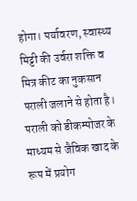होगा। पर्यावरण, स्वास्थ्य मिट्टी की उर्वरा शक्ति व मित्र कीट का नुकसान पराली जलाने से होता है। पराली को डीकम्पोजर के माध्यम से जैविक खाद के रूप में प्रयोग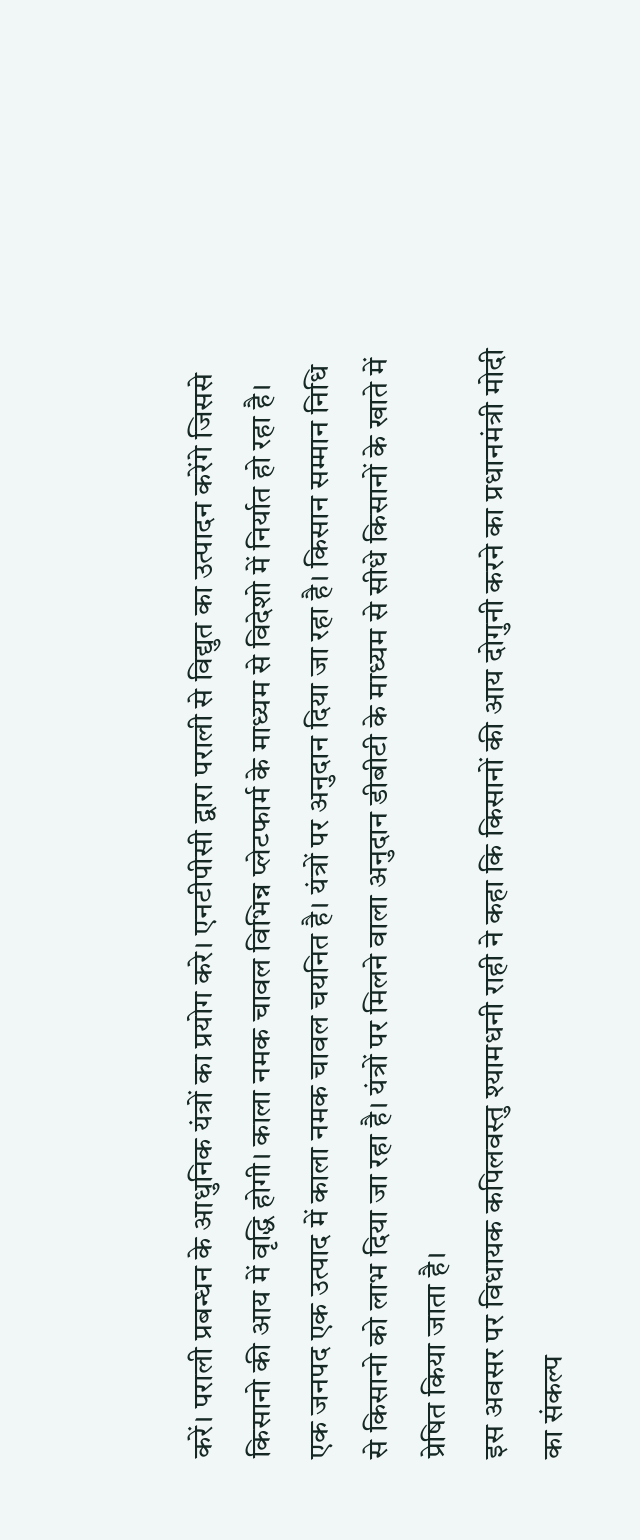करें। पराली प्रबन्धन के आधुनिक यंत्रों का प्रयोग करे। एनटीपीसी द्वारा पराली से विद्युत का उत्पादन करेंगे जिससे किसानो की आय में वृद्धि होगी। काला नमक चावल विभिन्न प्लेटफार्म के माध्यम से विदेशो में निर्यात हो रहा है। एक जनपद एक उत्पाद में काला नमक चावल चयनित है। यंत्रों पर अनुदान दिया जा रहा है। किसान सम्मान निधि से किसानो को लाभ दिया जा रहा है। यंत्रों पर मिलने वाला अनुदान डीबीटी के माध्यम से सीधे किसानों के खाते में प्रेषित किया जाता है।
इस अवसर पर विधायक कपिलवस्तु श्यामधनी राही ने कहा कि किसानों की आय दोगुनी करने का प्रधानमंत्री मोदी का संकल्प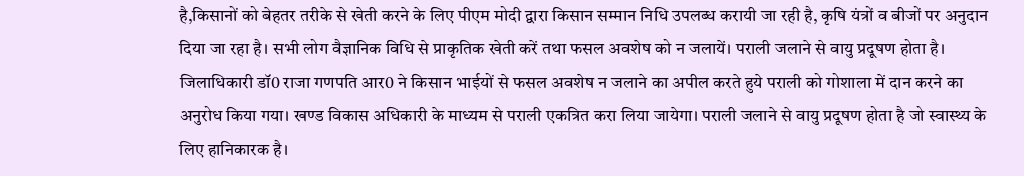है,किसानों को बेहतर तरीके से खेती करने के लिए पीएम मोदी द्वारा किसान सम्मान निधि उपलब्ध करायी जा रही है, कृषि यंत्रों व बीजों पर अनुदान दिया जा रहा है। सभी लोग वैज्ञानिक विधि से प्राकृतिक खेती करें तथा फसल अवशेष को न जलायें। पराली जलाने से वायु प्रदूषण होता है।
जिलाधिकारी डॉ0 राजा गणपति आर0 ने किसान भाईयों से फसल अवशेष न जलाने का अपील करते हुये पराली को गोशाला में दान करने का अनुरोध किया गया। खण्ड विकास अधिकारी के माध्यम से पराली एकत्रित करा लिया जायेगा। पराली जलाने से वायु प्रदूषण होता है जो स्वास्थ्य के लिए हानिकारक है।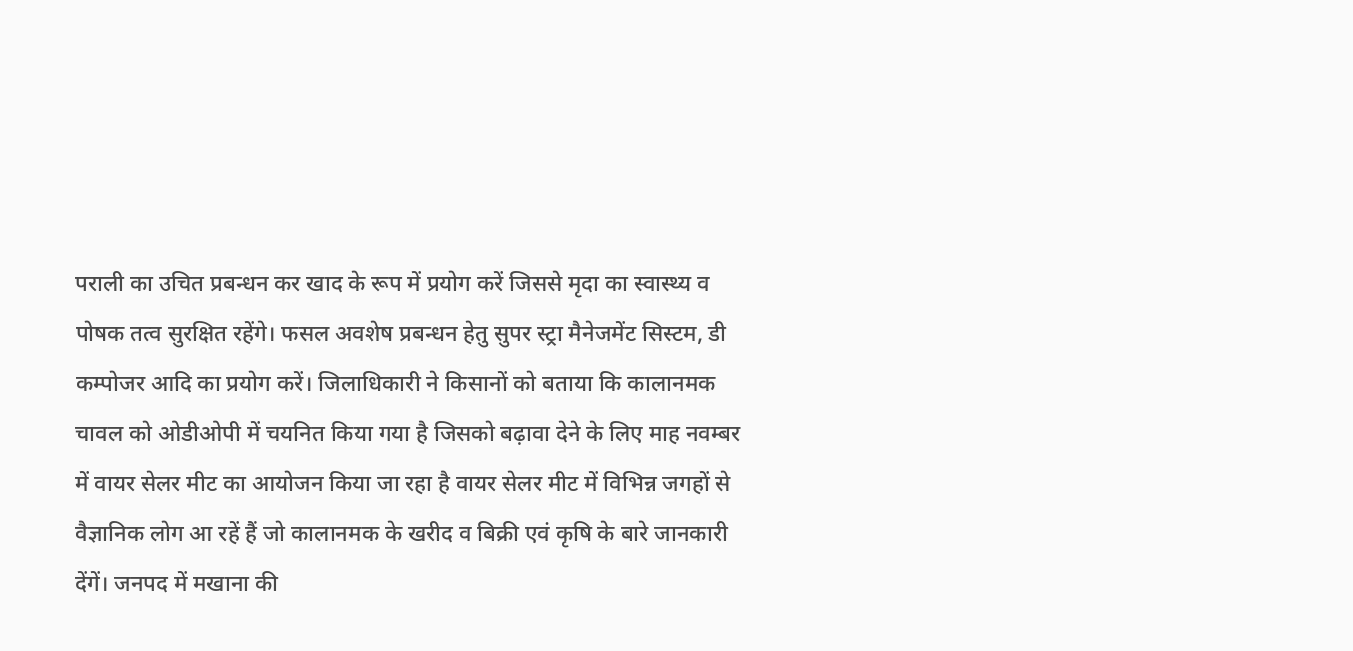पराली का उचित प्रबन्धन कर खाद के रूप में प्रयोग करें जिससे मृदा का स्वास्थ्य व पोषक तत्व सुरक्षित रहेंगे। फसल अवशेष प्रबन्धन हेतु सुपर स्ट्रा मैनेजमेंट सिस्टम, डी कम्पोजर आदि का प्रयोग करें। जिलाधिकारी ने किसानों को बताया कि कालानमक चावल को ओडीओपी में चयनित किया गया है जिसको बढ़ावा देने के लिए माह नवम्बर में वायर सेलर मीट का आयोजन किया जा रहा है वायर सेलर मीट में विभिन्न जगहों से वैज्ञानिक लोग आ रहें हैं जो कालानमक के खरीद व बिक्री एवं कृषि के बारे जानकारी देंगें। जनपद में मखाना की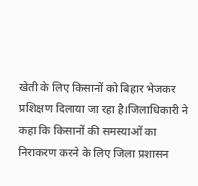खेती के लिए किसानों को बिहार भेजकर प्रशिक्षण दिलाया जा रहा है।जिलाधिकारी ने कहा कि किसानों की समस्याओं का निराकरण करने के लिए जिला प्रशासन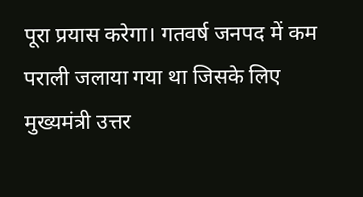पूरा प्रयास करेगा। गतवर्ष जनपद में कम पराली जलाया गया था जिसके लिए मुख्यमंत्री उत्तर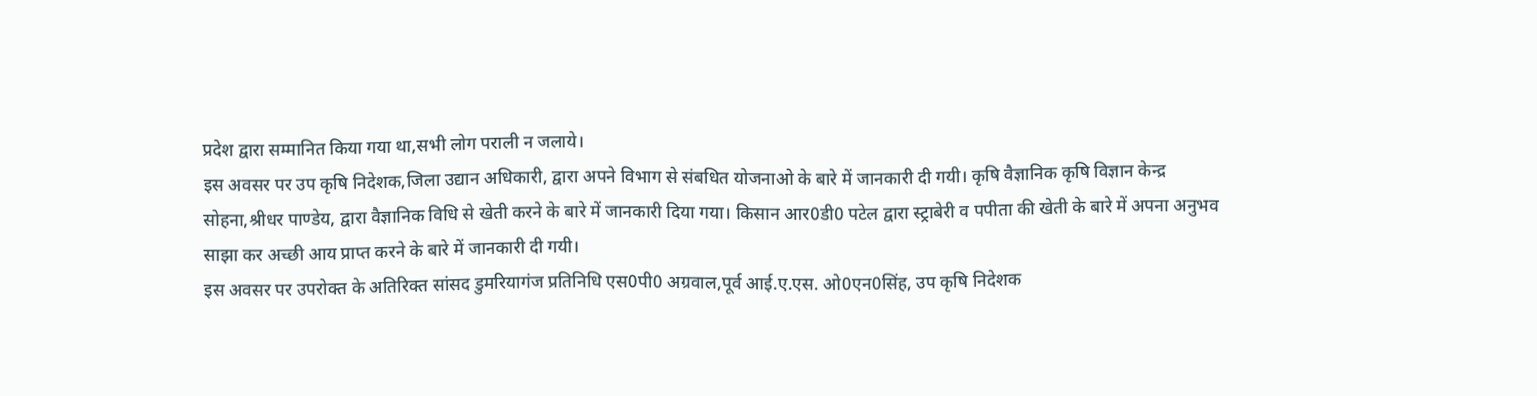प्रदेश द्वारा सम्मानित किया गया था,सभी लोग पराली न जलाये।
इस अवसर पर उप कृषि निदेशक,जिला उद्यान अधिकारी, द्वारा अपने विभाग से संबधित योजनाओ के बारे में जानकारी दी गयी। कृषि वैज्ञानिक कृषि विज्ञान केन्द्र सोहना,श्रीधर पाण्डेय, द्वारा वैज्ञानिक विधि से खेती करने के बारे में जानकारी दिया गया। किसान आर0डी0 पटेल द्वारा स्ट्राबेरी व पपीता की खेती के बारे में अपना अनुभव साझा कर अच्छी आय प्राप्त करने के बारे में जानकारी दी गयी।
इस अवसर पर उपरोक्त के अतिरिक्त सांसद डुमरियागंज प्रतिनिधि एस0पी0 अग्रवाल,पूर्व आई.ए.एस. ओ0एन0सिंह, उप कृषि निदेशक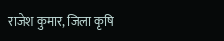राजेश कुमार, जिला कृषि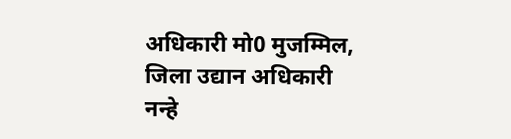अधिकारी मो0 मुजम्मिल, जिला उद्यान अधिकारी नन्हे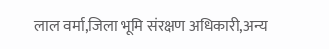लाल वर्मा,जिला भूमि संरक्षण अधिकारी,अन्य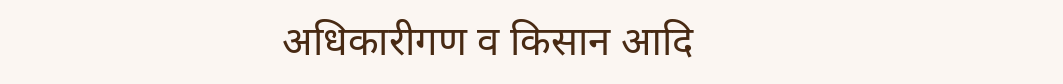अधिकारीगण व किसान आदि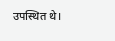उपस्थित थे।